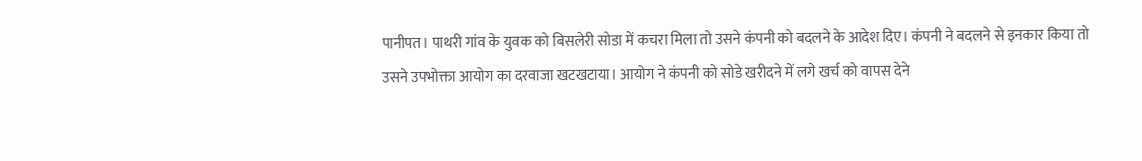पानीपत। पाथरी गांव के युवक को बिसलेरी सोडा में कचरा मिला तो उसने कंपनी को बदलने के आदेश दिए। कंपनी ने बदलने से इनकार किया तो उसने उपभोक्ता आयोग का दरवाजा खटखटाया। आयोग ने कंपनी को सोडे खरीदने में लगे खर्च को वापस देने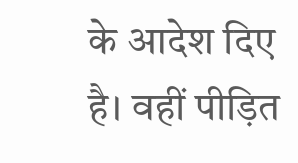के आदेश दिए है। वहीं पीड़ित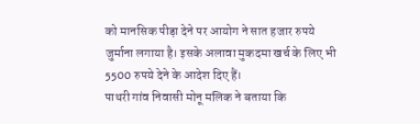को मानसिक पीड़ा देने पर आयोग ने सात हजार रुपये जुर्माना लगाया है। इसके अलावा मुकदमा खर्च के लिए भी 5500 रुपये देने के आदेश दिए हैं।
पाथरी गांव निवासी मोनू मलिक ने बताया कि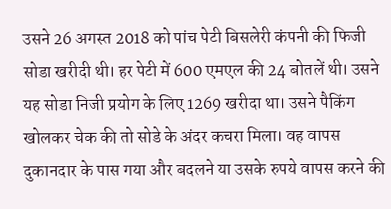उसने 26 अगस्त 2018 को पांच पेटी बिसलेरी कंपनी की फिजी सोडा खरीदी थी। हर पेटी में 600 एमएल की 24 बोतलें थी। उसने यह सोडा निजी प्रयोग के लिए 1269 खरीदा था। उसने पैकिंग खोलकर चेक की तो सोडे के अंदर कचरा मिला। वह वापस दुकानदार के पास गया और बदलने या उसके रुपये वापस करने की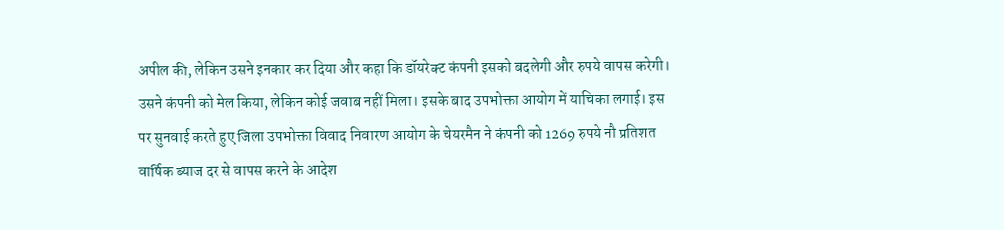अपील की, लेकिन उसने इनकार कर दिया और कहा कि डॉयरेक्ट कंपनी इसको बदलेगी और रुपये वापस करेगी। उसने कंपनी को मेल किया, लेकिन कोई जवाब नहीं मिला। इसके बाद उपभोक्ता आयोग में याचिका लगाई। इस पर सुनवाई करते हुए जिला उपभोक्ता विवाद निवारण आयोग के चेयरमैन ने कंपनी को 1269 रुपये नौ प्रतिशत वार्षिक ब्याज दर से वापस करने के आदेश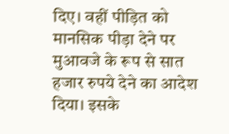दिए। वहीं पीड़ित को मानसिक पीड़ा देने पर मुआवजे के रूप से सात हजार रुपये देने का आदेश दिया। इसके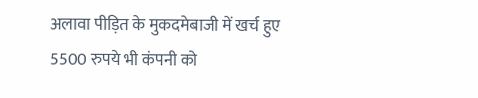अलावा पीड़ित के मुकदमेबाजी में खर्च हुए 5500 रुपये भी कंपनी को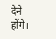देने होंगे।